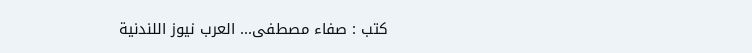كتب : صفاء مصطفى... العرب نيوز اللندنية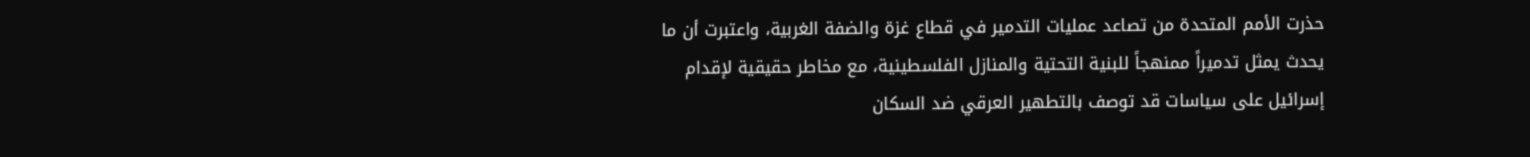حذرت الأمم المتحدة من تصاعد عمليات التدمير في قطاع غزة والضفة الغربية، واعتبرت أن ما يحدث يمثل تدميراً ممنهجاً للبنية التحتية والمنازل الفلسطينية، مع مخاطر حقيقية لإقدام إسرائيل على سياسات قد توصف بالتطهير العرقي ضد السكان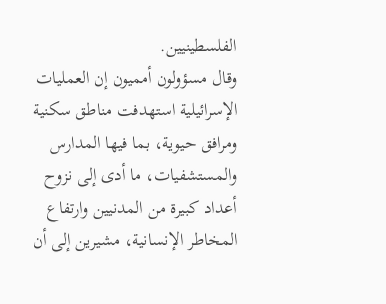الفلسطينيين.
وقال مسؤولون أمميون إن العمليات الإسرائيلية استهدفت مناطق سكنية ومرافق حيوية، بما فيها المدارس والمستشفيات، ما أدى إلى نزوح أعداد كبيرة من المدنيين وارتفاع المخاطر الإنسانية، مشيرين إلى أن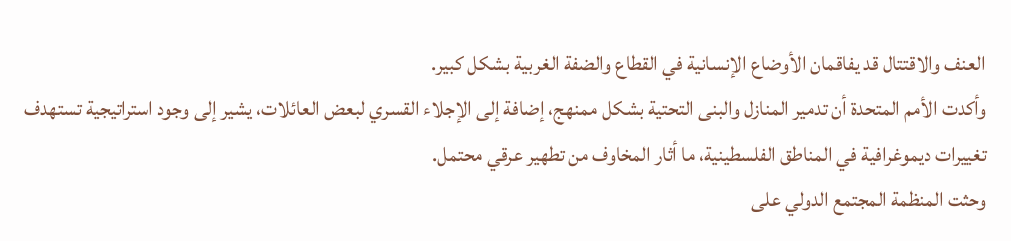العنف والاقتتال قد يفاقمان الأوضاع الإنسانية في القطاع والضفة الغربية بشكل كبير.
وأكدت الأمم المتحدة أن تدمير المنازل والبنى التحتية بشكل ممنهج، إضافة إلى الإجلاء القسري لبعض العائلات، يشير إلى وجود استراتيجية تستهدف تغييرات ديموغرافية في المناطق الفلسطينية، ما أثار المخاوف من تطهير عرقي محتمل.
وحثت المنظمة المجتمع الدولي على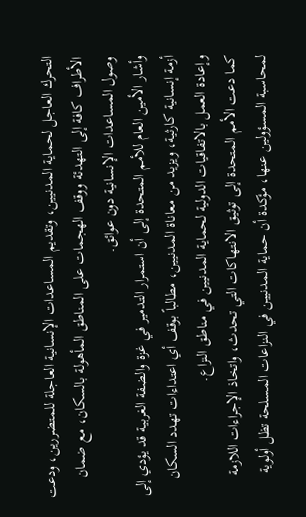التحرك العاجل لحماية المدنيين، وتقديم المساعدات الإنسانية العاجلة للمتضررين، ودعت الأطراف كافة إلى التهدئة ووقف الهجمات على المناطق المأهولة بالسكان، مع ضمان وصول المساعدات الإنسانية دون عوائق.
وأشار الأمين العام للأمم المتحدة إلى أن استمرار التدمير في غزة والضفة الغربية قد يؤدي إلى أزمة إنسانية كارثية، ويزيد من معاناة المدنيين، مطالباً بوقف أي اعتداءات تهدد السكان وإعادة العمل بالاتفاقيات الدولية لحماية المدنيين في مناطق النزاع.
كما دعت الأمم المتحدة إلى توثيق الانتهاكات التي تحدث، واتخاذ الإجراءات اللازمة لمحاسبة المسؤولين عنها، مؤكدة أن حماية المدنيين في النزاعات المسلحة تظل أولوية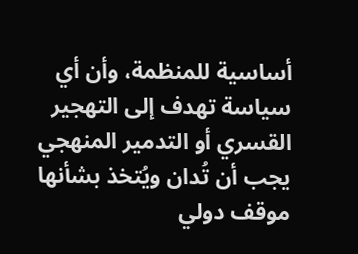أساسية للمنظمة، وأن أي سياسة تهدف إلى التهجير القسري أو التدمير المنهجي يجب أن تُدان ويُتخذ بشأنها موقف دولي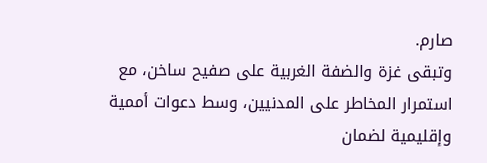صارم.
وتبقى غزة والضفة الغربية على صفيح ساخن، مع استمرار المخاطر على المدنيين، وسط دعوات أممية وإقليمية لضمان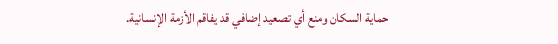حماية السكان ومنع أي تصعيد إضافي قد يفاقم الأزمة الإنسانية.